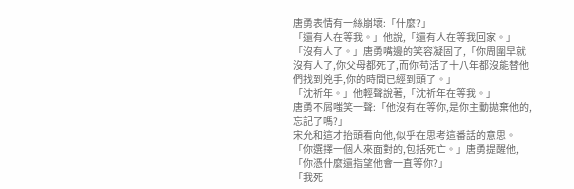唐勇表情有一絲崩壞:「什麼?」
「還有人在等我。」他說,「還有人在等我回家。」
「沒有人了。」唐勇嘴邊的笑容凝固了,「你周圍早就沒有人了,你父母都死了,而你苟活了十八年都沒能替他們找到兇手,你的時間已經到頭了。」
「沈祈年。」他輕聲說著,「沈祈年在等我。」
唐勇不屑嗤笑一聲:「他沒有在等你,是你主動拋棄他的,忘記了嗎?」
宋允和這才抬頭看向他,似乎在思考這番話的意思。
「你選擇一個人來面對的,包括死亡。」唐勇提醒他,「你憑什麼還指望他會一直等你?」
「我死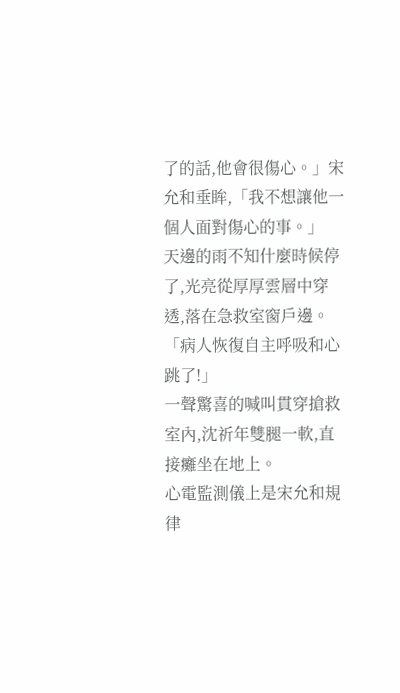了的話,他會很傷心。」宋允和垂眸,「我不想讓他一個人面對傷心的事。」
天邊的雨不知什麼時候停了,光亮從厚厚雲層中穿透,落在急救室窗戶邊。
「病人恢復自主呼吸和心跳了!」
一聲驚喜的喊叫貫穿搶救室內,沈祈年雙腿一軟,直接癱坐在地上。
心電監測儀上是宋允和規律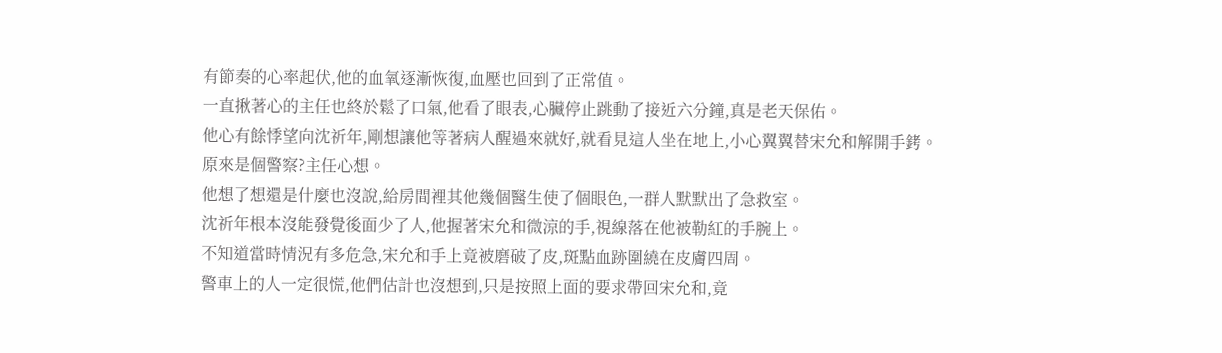有節奏的心率起伏,他的血氧逐漸恢復,血壓也回到了正常值。
一直揪著心的主任也終於鬆了口氣,他看了眼表,心臟停止跳動了接近六分鐘,真是老天保佑。
他心有餘悸望向沈祈年,剛想讓他等著病人醒過來就好,就看見這人坐在地上,小心翼翼替宋允和解開手銬。
原來是個警察?主任心想。
他想了想還是什麼也沒說,給房間裡其他幾個醫生使了個眼色,一群人默默出了急救室。
沈祈年根本沒能發覺後面少了人,他握著宋允和微涼的手,視線落在他被勒紅的手腕上。
不知道當時情況有多危急,宋允和手上竟被磨破了皮,斑點血跡圍繞在皮膚四周。
警車上的人一定很慌,他們估計也沒想到,只是按照上面的要求帶回宋允和,竟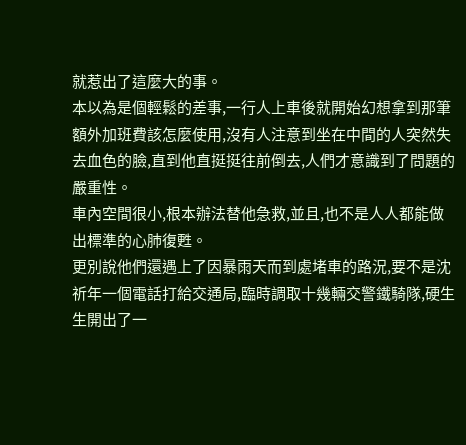就惹出了這麼大的事。
本以為是個輕鬆的差事,一行人上車後就開始幻想拿到那筆額外加班費該怎麼使用,沒有人注意到坐在中間的人突然失去血色的臉,直到他直挺挺往前倒去,人們才意識到了問題的嚴重性。
車內空間很小,根本辦法替他急救,並且,也不是人人都能做出標準的心肺復甦。
更別說他們還遇上了因暴雨天而到處堵車的路況,要不是沈祈年一個電話打給交通局,臨時調取十幾輛交警鐵騎隊,硬生生開出了一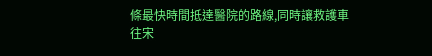條最快時間抵達醫院的路線,同時讓救護車往宋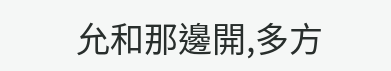允和那邊開,多方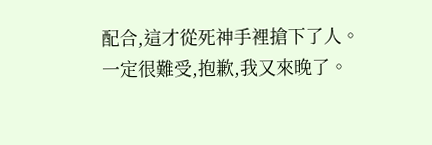配合,這才從死神手裡搶下了人。
一定很難受,抱歉,我又來晚了。